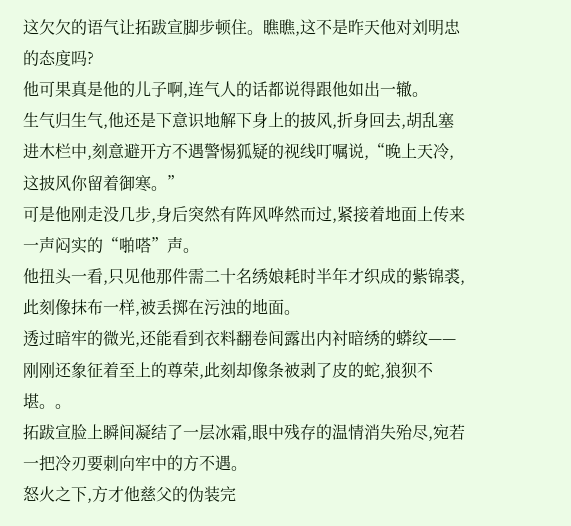这欠欠的语气让拓跋宣脚步顿住。瞧瞧,这不是昨天他对刘明忠的态度吗?
他可果真是他的儿子啊,连气人的话都说得跟他如出一辙。
生气归生气,他还是下意识地解下身上的披风,折身回去,胡乱塞进木栏中,刻意避开方不遇警惕狐疑的视线叮嘱说,“晚上天冷,这披风你留着御寒。”
可是他刚走没几步,身后突然有阵风哗然而过,紧接着地面上传来一声闷实的“啪嗒”声。
他扭头一看,只见他那件需二十名绣娘耗时半年才织成的紫锦裘,此刻像抹布一样,被丢掷在污浊的地面。
透过暗牢的微光,还能看到衣料翻卷间露出内衬暗绣的蟒纹——刚刚还象征着至上的尊荣,此刻却像条被剥了皮的蛇,狼狈不堪。。
拓跋宣脸上瞬间凝结了一层冰霜,眼中残存的温情消失殆尽,宛若一把冷刃要刺向牢中的方不遇。
怒火之下,方才他慈父的伪装完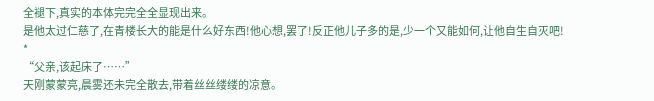全褪下,真实的本体完完全全显现出来。
是他太过仁慈了,在青楼长大的能是什么好东西!他心想,罢了!反正他儿子多的是,少一个又能如何,让他自生自灭吧!
*
“父亲,该起床了……”
天刚蒙蒙亮,晨雾还未完全散去,带着丝丝缕缕的凉意。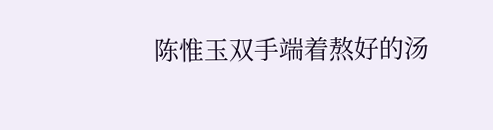陈惟玉双手端着熬好的汤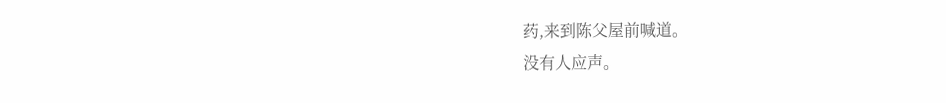药,来到陈父屋前喊道。
没有人应声。